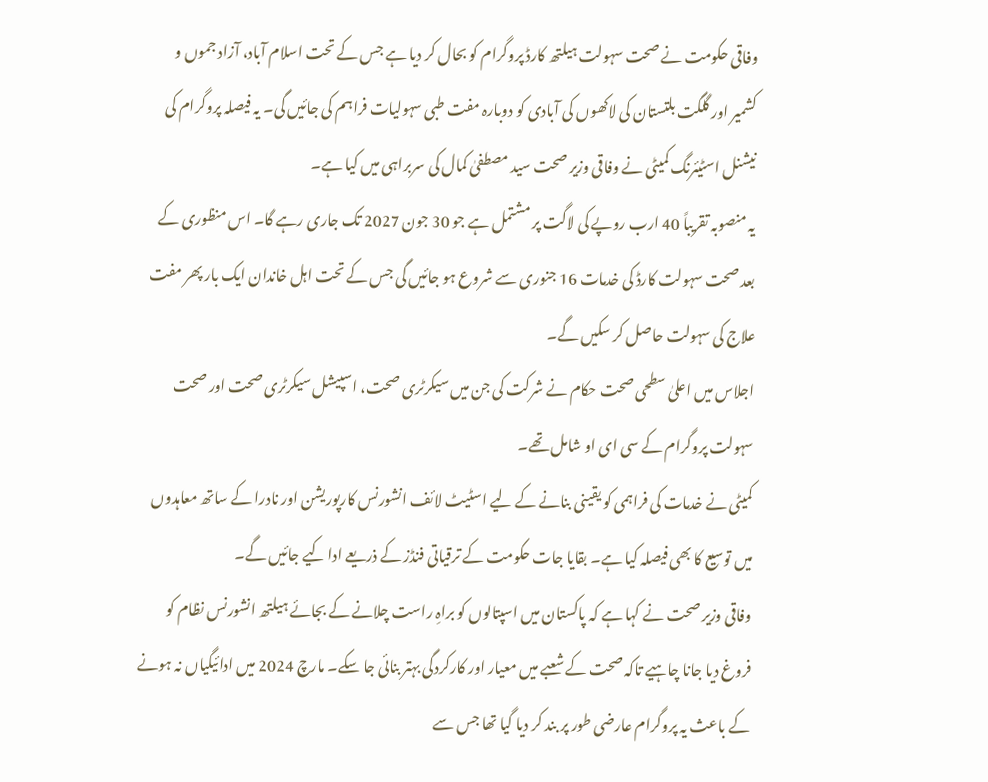وفاقی حکومت نے صحت سہولت ہیلتھ کارڈ پروگرام کو بحال کر دیا ہے جس کے تحت اسلام آباد، آزاد جموں و کشمیر اور گلگت بلتستان کی لاکھوں کی آبادی کو دوبارہ مفت طبی سہولیات فراہم کی جائیں گی۔ یہ فیصلہ پروگرام کی نیشنل اسٹیئرنگ کمیٹی نے وفاقی وزیر صحت سید مصطفیٰ کمال کی سربراہی میں کیا ہے۔
یہ منصوبہ تقریباً 40 ارب روپے کی لاگت پر مشتمل ہے جو 30 جون 2027 تک جاری رہے گا۔ اس منظوری کے بعد صحت سہولت کارڈ کی خدمات 16 جنوری سے شروع ہو جائیں گی جس کے تحت اہل خاندان ایک بار پھر مفت علاج کی سہولت حاصل کر سکیں گے۔
اجلاس میں اعلیٰ سطحی صحت حکام نے شرکت کی جن میں سیکرٹری صحت، اسپیشل سیکرٹری صحت اور صحت سہولت پروگرام کے سی ای او شامل تھے۔
کمیٹی نے خدمات کی فراہمی کو یقینی بنانے کے لیے اسٹیٹ لائف انشورنس کارپوریشن اور نادرا کے ساتھ معاہدوں میں توسیع کا بھی فیصلہ کیا ہے۔ بقایا جات حکومت کے ترقیاتی فنڈز کے ذریعے ادا کیے جائیں گے۔
وفاقی وزیر صحت نے کہا ہے کہ پاکستان میں اسپتالوں کو براہِ راست چلانے کے بجائے ہیلتھ انشورنس نظام کو فروغ دیا جانا چاہیے تاکہ صحت کے شعبے میں معیار اور کارکردگی بہتر بنائی جا سکے۔ مارچ 2024 میں ادائیگیاں نہ ہونے کے باعث یہ پروگرام عارضی طور پر بند کر دیا گیا تھا جس سے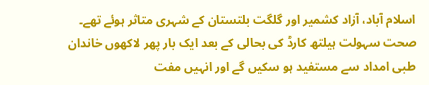اسلام آباد، آزاد کشمیر اور گلگت بلتستان کے شہری متاثر ہوئے تھے۔
صحت سہولت ہیلتھ کارڈ کی بحالی کے بعد ایک بار پھر لاکھوں خاندان طبی امداد سے مستفید ہو سکیں گے اور انہیں مفت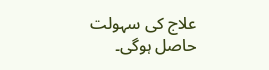علاج کی سہولت حاصل ہوگی۔